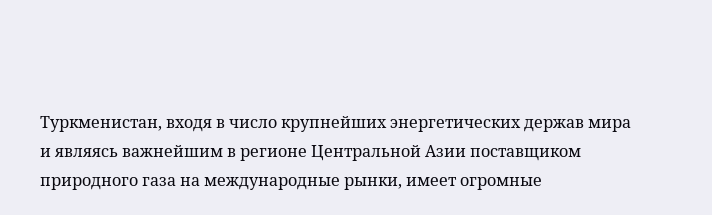Туркменистан, входя в число крупнейших энергетических держав мира и являясь важнейшим в регионе Центральной Азии поставщиком природного газа на международные рынки, имеет огромные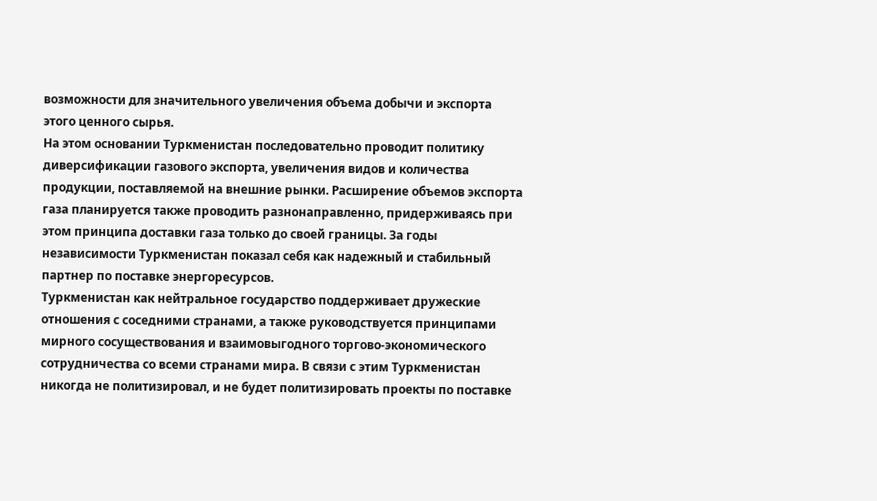возможности для значительного увеличения объема добычи и экспорта этого ценного сырья.
На этом основании Туркменистан последовательно проводит политику диверсификации газового экспорта, увеличения видов и количества продукции, поставляемой на внешние рынки. Расширение объемов экспорта газа планируется также проводить разнонаправленно, придерживаясь при этом принципа доставки газа только до своей границы. За годы независимости Туркменистан показал себя как надежный и стабильный партнер по поставке энергоресурсов.
Туркменистан как нейтральное государство поддерживает дружеские отношения с соседними странами, а также руководствуется принципами мирного сосуществования и взаимовыгодного торгово-экономического сотрудничества со всеми странами мира. В связи с этим Туркменистан никогда не политизировал, и не будет политизировать проекты по поставке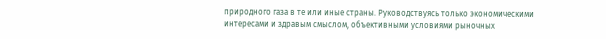природного газа в те или иные страны. Руководствуясь только экономическими интересами и здравым смыслом, объективными условиями рыночных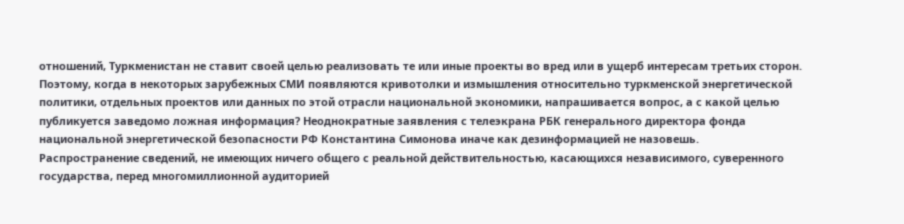отношений, Туркменистан не ставит своей целью реализовать те или иные проекты во вред или в ущерб интересам третьих сторон.
Поэтому, когда в некоторых зарубежных СМИ появляются кривотолки и измышления относительно туркменской энергетической политики, отдельных проектов или данных по этой отрасли национальной экономики, напрашивается вопрос, а с какой целью публикуется заведомо ложная информация? Неоднократные заявления с телеэкрана РБК генерального директора фонда национальной энергетической безопасности РФ Константина Симонова иначе как дезинформацией не назовешь.
Распространение сведений, не имеющих ничего общего с реальной действительностью, касающихся независимого, суверенного государства, перед многомиллионной аудиторией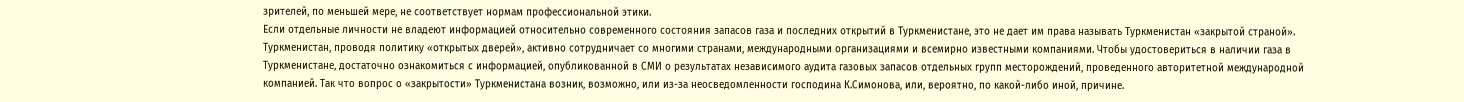зрителей, по меньшей мере, не соответствует нормам профессиональной этики.
Если отдельные личности не владеют информацией относительно современного состояния запасов газа и последних открытий в Туркменистане, это не дает им права называть Туркменистан «закрытой страной».
Туркменистан, проводя политику «открытых дверей», активно сотрудничает со многими странами, международными организациями и всемирно известными компаниями. Чтобы удостовериться в наличии газа в Туркменистане, достаточно ознакомиться с информацией, опубликованной в СМИ о результатах независимого аудита газовых запасов отдельных групп месторождений, проведенного авторитетной международной компанией. Так что вопрос о «закрытости» Туркменистана возник, возможно, или из-за неосведомленности господина К.Симонова, или, вероятно, по какой-либо иной, причине.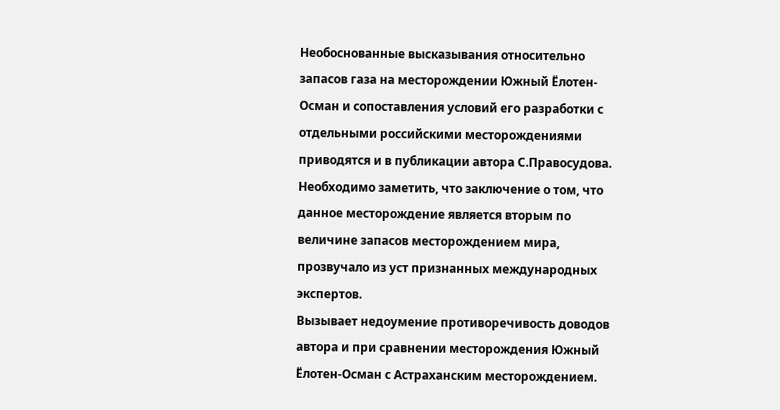Необоснованные высказывания относительно запасов газа на месторождении Южный Ёлотен-Осман и сопоставления условий его разработки с отдельными российскими месторождениями приводятся и в публикации автора С.Правосудова.
Необходимо заметить, что заключение о том, что данное месторождение является вторым по величине запасов месторождением мира, прозвучало из уст признанных международных экспертов.
Вызывает недоумение противоречивость доводов автора и при сравнении месторождения Южный Ёлотен-Осман с Астраханским месторождением.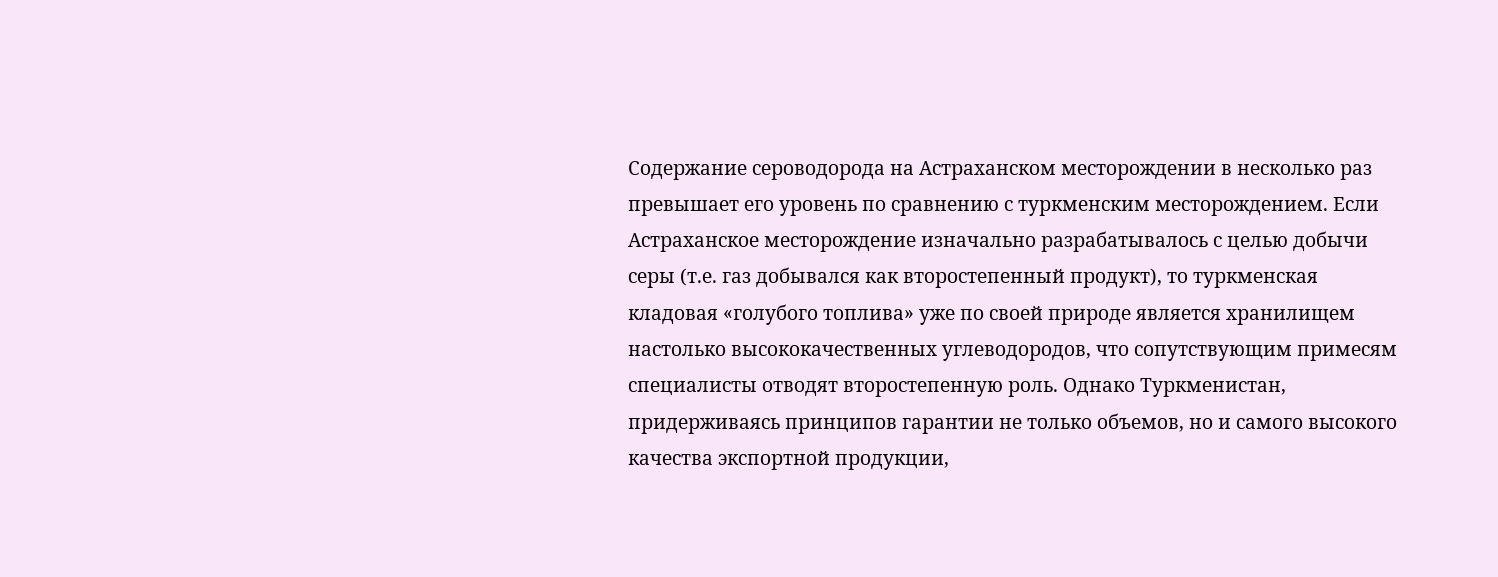Содержание сероводорода на Астраханском месторождении в несколько раз превышает его уровень по сравнению с туркменским месторождением. Если Астраханское месторождение изначально разрабатывалось с целью добычи серы (т.е. газ добывался как второстепенный продукт), то туркменская кладовая «голубого топлива» уже по своей природе является хранилищем настолько высококачественных углеводородов, что сопутствующим примесям специалисты отводят второстепенную роль. Однако Туркменистан, придерживаясь принципов гарантии не только объемов, но и самого высокого качества экспортной продукции,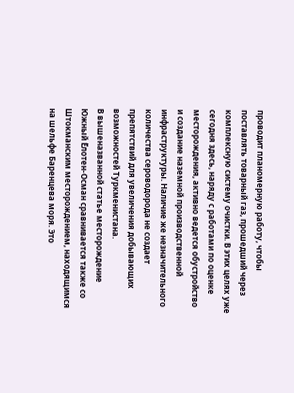проводит планомерную работу, чтобы поставлять товарный газ, прошедший через комплексную систему очистки. В этих целях уже сегодня здесь, наряду с работами по оценке месторождения, активно ведется обустройство и создание наземной производственной инфраструктуры. Наличие же незначительного количества сероводорода не создает препятствий для увеличения добывающих возможностей Туркменистана.
В вышеназванной статье месторождение Южный Ёлотен-Осман сравнивается также со Штокманским месторождением, находящимся на шельфе Баренцева моря. Это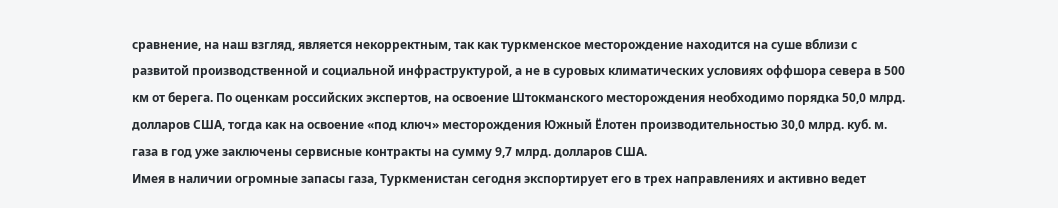сравнение, на наш взгляд, является некорректным, так как туркменское месторождение находится на суше вблизи с развитой производственной и социальной инфраструктурой, а не в суровых климатических условиях оффшора севера в 500 км от берега. По оценкам российских экспертов, на освоение Штокманского месторождения необходимо порядка 50,0 млрд. долларов США, тогда как на освоение «под ключ» месторождения Южный Ёлотен производительностью 30,0 млрд. куб. м. газа в год уже заключены сервисные контракты на сумму 9,7 млрд. долларов США.
Имея в наличии огромные запасы газа, Туркменистан сегодня экспортирует его в трех направлениях и активно ведет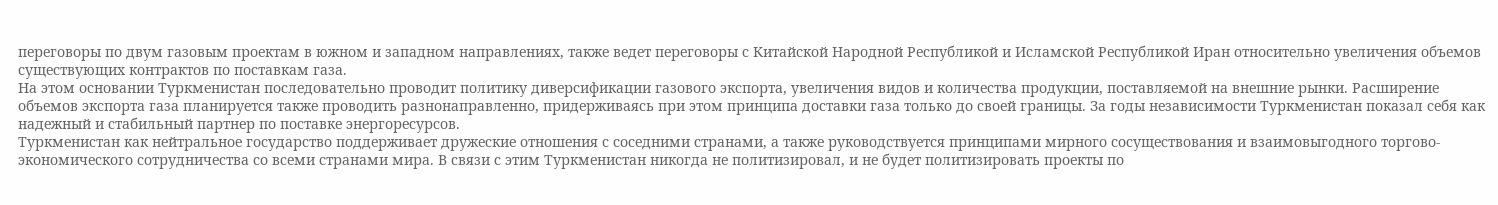переговоры по двум газовым проектам в южном и западном направлениях, также ведет переговоры с Китайской Народной Республикой и Исламской Республикой Иран относительно увеличения объемов существующих контрактов по поставкам газа.
На этом основании Туркменистан последовательно проводит политику диверсификации газового экспорта, увеличения видов и количества продукции, поставляемой на внешние рынки. Расширение объемов экспорта газа планируется также проводить разнонаправленно, придерживаясь при этом принципа доставки газа только до своей границы. За годы независимости Туркменистан показал себя как надежный и стабильный партнер по поставке энергоресурсов.
Туркменистан как нейтральное государство поддерживает дружеские отношения с соседними странами, а также руководствуется принципами мирного сосуществования и взаимовыгодного торгово-экономического сотрудничества со всеми странами мира. В связи с этим Туркменистан никогда не политизировал, и не будет политизировать проекты по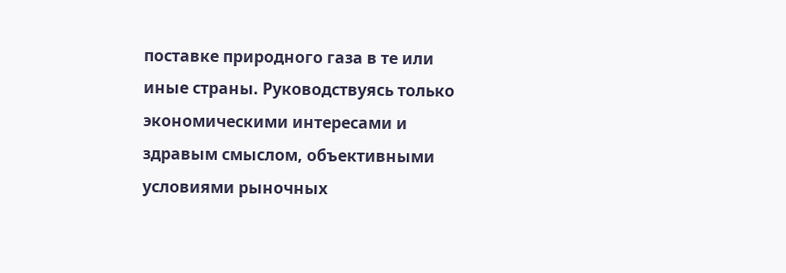поставке природного газа в те или иные страны. Руководствуясь только экономическими интересами и здравым смыслом, объективными условиями рыночных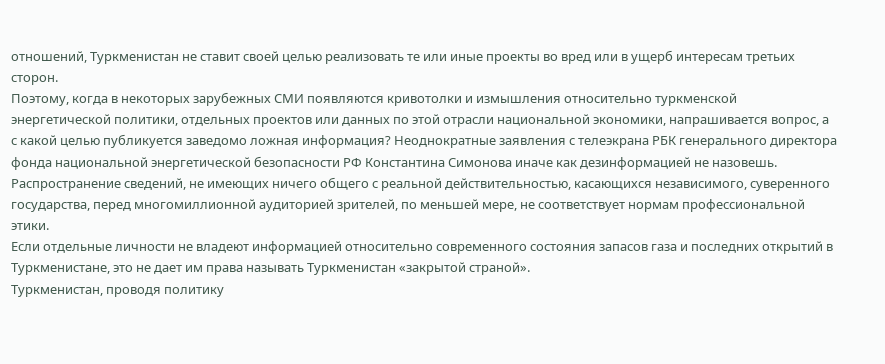отношений, Туркменистан не ставит своей целью реализовать те или иные проекты во вред или в ущерб интересам третьих сторон.
Поэтому, когда в некоторых зарубежных СМИ появляются кривотолки и измышления относительно туркменской энергетической политики, отдельных проектов или данных по этой отрасли национальной экономики, напрашивается вопрос, а с какой целью публикуется заведомо ложная информация? Неоднократные заявления с телеэкрана РБК генерального директора фонда национальной энергетической безопасности РФ Константина Симонова иначе как дезинформацией не назовешь.
Распространение сведений, не имеющих ничего общего с реальной действительностью, касающихся независимого, суверенного государства, перед многомиллионной аудиторией зрителей, по меньшей мере, не соответствует нормам профессиональной этики.
Если отдельные личности не владеют информацией относительно современного состояния запасов газа и последних открытий в Туркменистане, это не дает им права называть Туркменистан «закрытой страной».
Туркменистан, проводя политику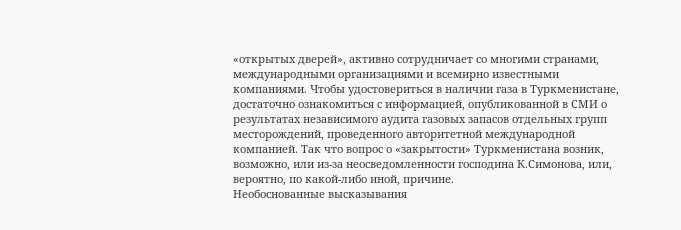«открытых дверей», активно сотрудничает со многими странами, международными организациями и всемирно известными компаниями. Чтобы удостовериться в наличии газа в Туркменистане, достаточно ознакомиться с информацией, опубликованной в СМИ о результатах независимого аудита газовых запасов отдельных групп месторождений, проведенного авторитетной международной компанией. Так что вопрос о «закрытости» Туркменистана возник, возможно, или из-за неосведомленности господина К.Симонова, или, вероятно, по какой-либо иной, причине.
Необоснованные высказывания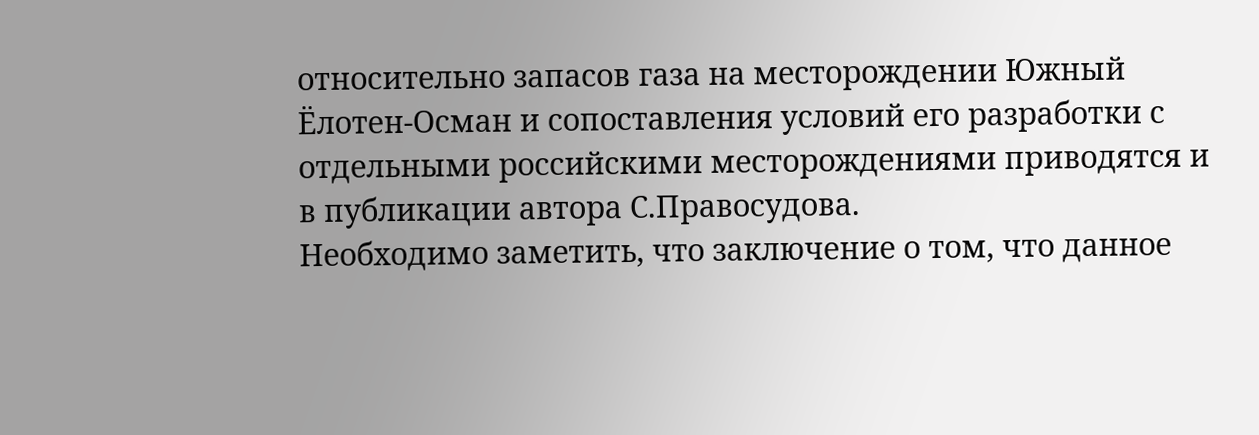относительно запасов газа на месторождении Южный Ёлотен-Осман и сопоставления условий его разработки с отдельными российскими месторождениями приводятся и в публикации автора С.Правосудова.
Необходимо заметить, что заключение о том, что данное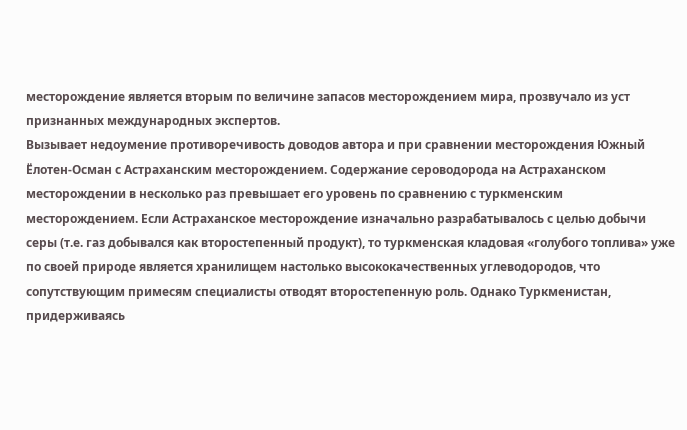месторождение является вторым по величине запасов месторождением мира, прозвучало из уст признанных международных экспертов.
Вызывает недоумение противоречивость доводов автора и при сравнении месторождения Южный Ёлотен-Осман с Астраханским месторождением. Содержание сероводорода на Астраханском месторождении в несколько раз превышает его уровень по сравнению с туркменским месторождением. Если Астраханское месторождение изначально разрабатывалось с целью добычи серы (т.е. газ добывался как второстепенный продукт), то туркменская кладовая «голубого топлива» уже по своей природе является хранилищем настолько высококачественных углеводородов, что сопутствующим примесям специалисты отводят второстепенную роль. Однако Туркменистан, придерживаясь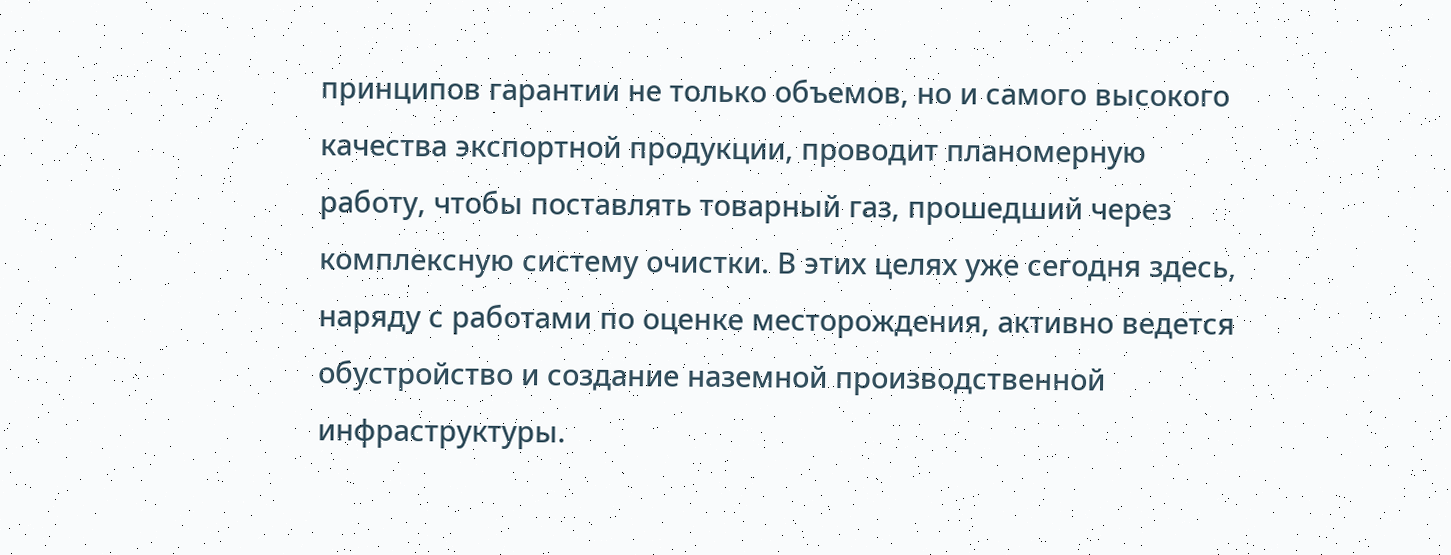принципов гарантии не только объемов, но и самого высокого качества экспортной продукции, проводит планомерную работу, чтобы поставлять товарный газ, прошедший через комплексную систему очистки. В этих целях уже сегодня здесь, наряду с работами по оценке месторождения, активно ведется обустройство и создание наземной производственной инфраструктуры.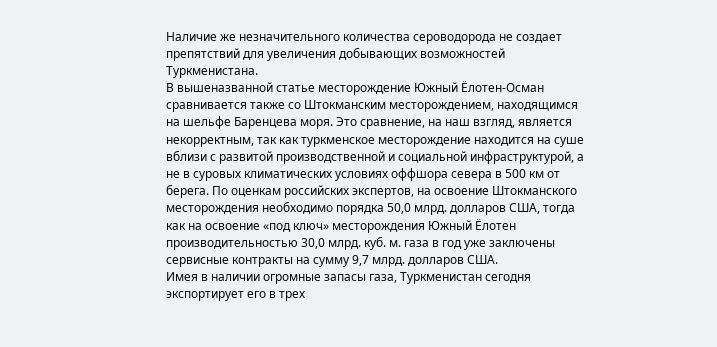Наличие же незначительного количества сероводорода не создает препятствий для увеличения добывающих возможностей Туркменистана.
В вышеназванной статье месторождение Южный Ёлотен-Осман сравнивается также со Штокманским месторождением, находящимся на шельфе Баренцева моря. Это сравнение, на наш взгляд, является некорректным, так как туркменское месторождение находится на суше вблизи с развитой производственной и социальной инфраструктурой, а не в суровых климатических условиях оффшора севера в 500 км от берега. По оценкам российских экспертов, на освоение Штокманского месторождения необходимо порядка 50,0 млрд. долларов США, тогда как на освоение «под ключ» месторождения Южный Ёлотен производительностью 30,0 млрд. куб. м. газа в год уже заключены сервисные контракты на сумму 9,7 млрд. долларов США.
Имея в наличии огромные запасы газа, Туркменистан сегодня экспортирует его в трех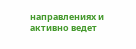направлениях и активно ведет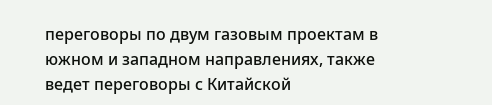переговоры по двум газовым проектам в южном и западном направлениях, также ведет переговоры с Китайской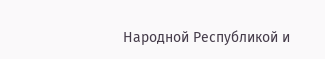Народной Республикой и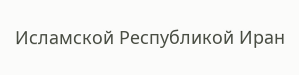Исламской Республикой Иран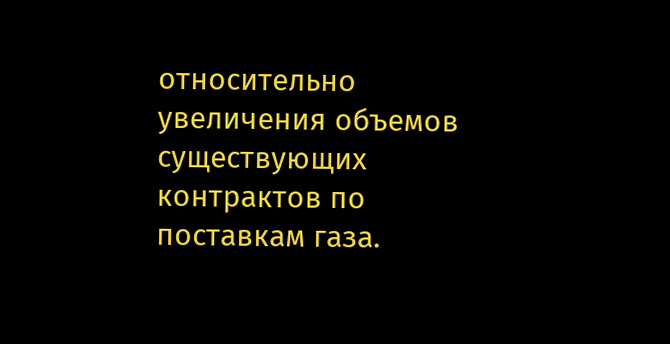относительно увеличения объемов существующих контрактов по поставкам газа.